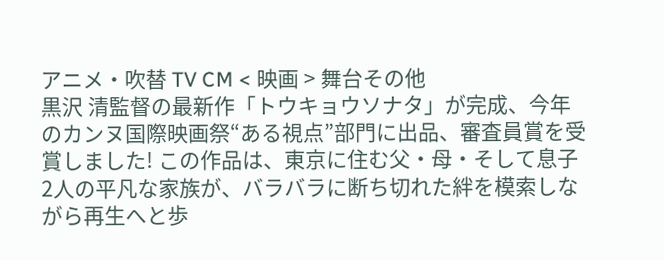アニメ・吹替 TV CM < 映画 > 舞台その他
黒沢 清監督の最新作「トウキョウソナタ」が完成、今年のカンヌ国際映画祭“ある視点”部門に出品、審査員賞を受賞しました! この作品は、東京に住む父・母・そして息子2人の平凡な家族が、バラバラに断ち切れた絆を模索しながら再生へと歩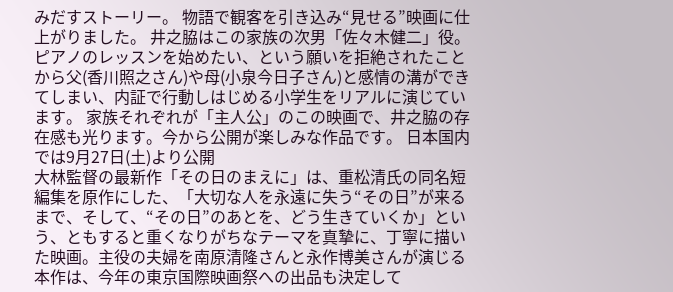みだすストーリー。 物語で観客を引き込み“見せる”映画に仕上がりました。 井之脇はこの家族の次男「佐々木健二」役。 ピアノのレッスンを始めたい、という願いを拒絶されたことから父(香川照之さん)や母(小泉今日子さん)と感情の溝ができてしまい、内証で行動しはじめる小学生をリアルに演じています。 家族それぞれが「主人公」のこの映画で、井之脇の存在感も光ります。今から公開が楽しみな作品です。 日本国内では9月27日(土)より公開
大林監督の最新作「その日のまえに」は、重松清氏の同名短編集を原作にした、「大切な人を永遠に失う“その日”が来るまで、そして、“その日”のあとを、どう生きていくか」という、ともすると重くなりがちなテーマを真摯に、丁寧に描いた映画。主役の夫婦を南原清隆さんと永作博美さんが演じる本作は、今年の東京国際映画祭への出品も決定して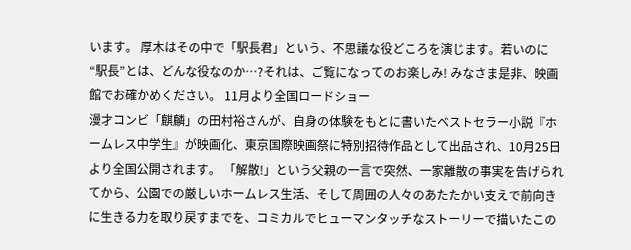います。 厚木はその中で「駅長君」という、不思議な役どころを演じます。若いのに“駅長”とは、どんな役なのか…?それは、ご覧になってのお楽しみ! みなさま是非、映画館でお確かめください。 11月より全国ロードショー
漫才コンビ「麒麟」の田村裕さんが、自身の体験をもとに書いたベストセラー小説『ホームレス中学生』が映画化、東京国際映画祭に特別招待作品として出品され、10月25日より全国公開されます。 「解散!」という父親の一言で突然、一家離散の事実を告げられてから、公園での厳しいホームレス生活、そして周囲の人々のあたたかい支えで前向きに生きる力を取り戻すまでを、コミカルでヒューマンタッチなストーリーで描いたこの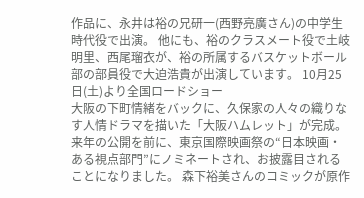作品に、永井は裕の兄研一(西野亮廣さん)の中学生時代役で出演。 他にも、裕のクラスメート役で土岐明里、西尾瑠衣が、裕の所属するバスケットボール部の部員役で大迫浩貴が出演しています。 10月25日(土)より全国ロードショー
大阪の下町情緒をバックに、久保家の人々の織りなす人情ドラマを描いた「大阪ハムレット」が完成。 来年の公開を前に、東京国際映画祭の“日本映画・ある視点部門”にノミネートされ、お披露目されることになりました。 森下裕美さんのコミックが原作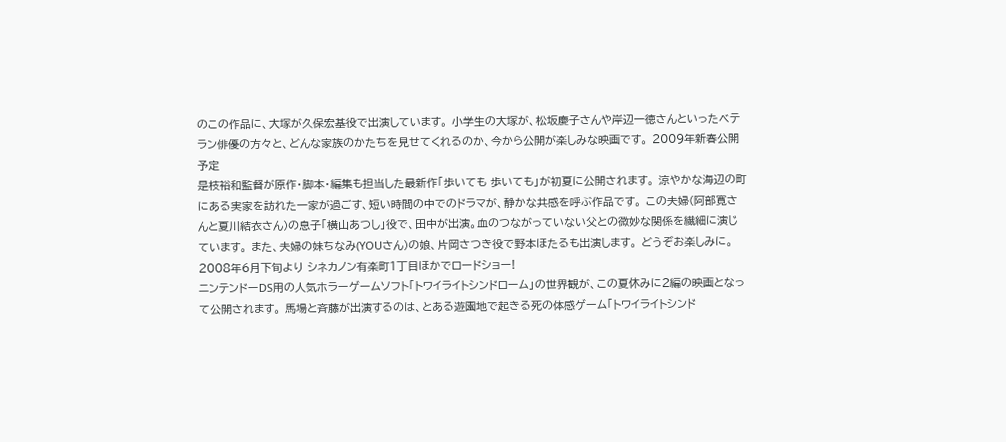のこの作品に、大塚が久保宏基役で出演しています。 小学生の大塚が、松坂慶子さんや岸辺一徳さんといったベテラン俳優の方々と、どんな家族のかたちを見せてくれるのか、今から公開が楽しみな映画です。 2009年新春公開予定
是枝裕和監督が原作・脚本・編集も担当した最新作「歩いても 歩いても」が初夏に公開されます。 涼やかな海辺の町にある実家を訪れた一家が過ごす、短い時間の中でのドラマが、静かな共感を呼ぶ作品です。 この夫婦(阿部寛さんと夏川結衣さん)の息子「横山あつし」役で、田中が出演。血のつながっていない父との微妙な関係を繊細に演じています。 また、夫婦の妹ちなみ(YOUさん)の娘、片岡さつき役で野本ほたるも出演します。 どうぞお楽しみに。 2008年6月下旬より シネカノン有楽町1丁目ほかでロードショー!
ニンテンドーDS用の人気ホラーゲームソフト「トワイライトシンドローム」の世界観が、この夏休みに2編の映画となって公開されます。 馬場と斉藤が出演するのは、とある遊園地で起きる死の体感ゲーム「トワイライトシンド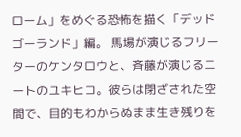ローム」をめぐる恐怖を描く「デッドゴーランド」編。 馬場が演じるフリーターのケンタロウと、斉藤が演じるニートのユキヒコ。彼らは閉ざされた空間で、目的もわからぬまま生き残りを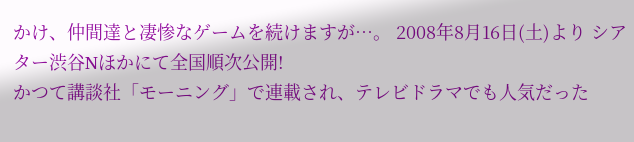かけ、仲間達と凄惨なゲームを続けますが…。 2008年8月16日(土)より シアター渋谷Nほかにて全国順次公開!
かつて講談社「モーニング」で連載され、テレビドラマでも人気だった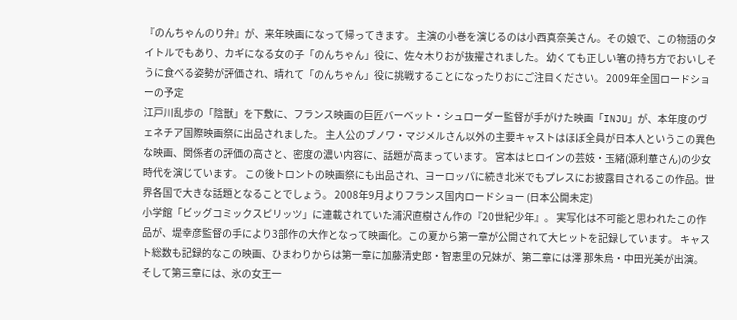『のんちゃんのり弁』が、来年映画になって帰ってきます。 主演の小巻を演じるのは小西真奈美さん。その娘で、この物語のタイトルでもあり、カギになる女の子「のんちゃん」役に、佐々木りおが抜擢されました。 幼くても正しい箸の持ち方でおいしそうに食べる姿勢が評価され、晴れて「のんちゃん」役に挑戦することになったりおにご注目ください。 2009年全国ロードショーの予定
江戸川乱歩の「陰獣」を下敷に、フランス映画の巨匠バーベット・シュローダー監督が手がけた映画「INJU」が、本年度のヴェネチア国際映画祭に出品されました。 主人公のブノワ・マジメルさん以外の主要キャストはほぼ全員が日本人というこの異色な映画、関係者の評価の高さと、密度の濃い内容に、話題が高まっています。 宮本はヒロインの芸妓・玉緒(源利華さん)の少女時代を演じています。 この後トロントの映画祭にも出品され、ヨーロッパに続き北米でもプレスにお披露目されるこの作品。世界各国で大きな話題となることでしょう。 2008年9月よりフランス国内ロードショー (日本公開未定)
小学館「ビッグコミックスピリッツ」に連載されていた浦沢直樹さん作の『20世紀少年』。 実写化は不可能と思われたこの作品が、堤幸彦監督の手により3部作の大作となって映画化。この夏から第一章が公開されて大ヒットを記録しています。 キャスト総数も記録的なこの映画、ひまわりからは第一章に加藤清史郎・智恵里の兄妹が、第二章には澤 那朱烏・中田光美が出演。 そして第三章には、氷の女王一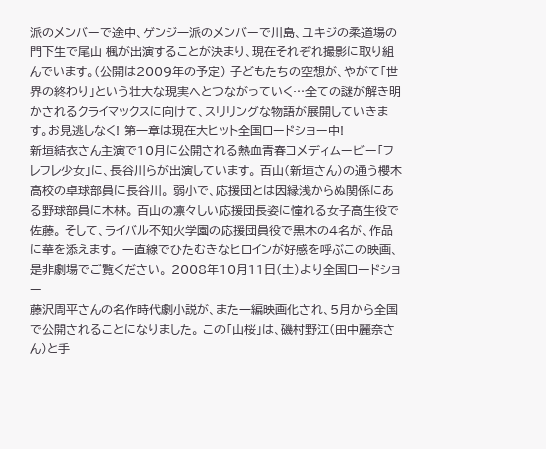派のメンバーで途中、ゲンジ一派のメンバーで川島、ユキジの柔道場の門下生で尾山 楓が出演することが決まり、現在それぞれ撮影に取り組んでいます。(公開は2009年の予定) 子どもたちの空想が、やがて「世界の終わり」という壮大な現実へとつながっていく…全ての謎が解き明かされるクライマックスに向けて、スリリングな物語が展開していきます。お見逃しなく! 第一章は現在大ヒット全国ロードショー中!
新垣結衣さん主演で10月に公開される熱血青春コメディムービー「フレフレ少女」に、長谷川らが出演しています。 百山(新垣さん)の通う櫻木高校の卓球部員に長谷川。 弱小で、応援団とは因縁浅からぬ関係にある野球部員に木林。 百山の凛々しい応援団長姿に憧れる女子高生役で佐藤。 そして、ライバル不知火学園の応援団員役で黒木の4名が、作品に華を添えます。 一直線でひたむきなヒロインが好感を呼ぶこの映画、 是非劇場でご覧ください。 2008年10月11日(土)より全国ロードショー
藤沢周平さんの名作時代劇小説が、また一編映画化され、5月から全国で公開されることになりました。 この「山桜」は、磯村野江(田中麗奈さん)と手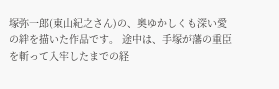塚弥一郎(東山紀之さん)の、奥ゆかしくも深い愛の絆を描いた作品です。 途中は、手塚が藩の重臣を斬って入牢したまでの経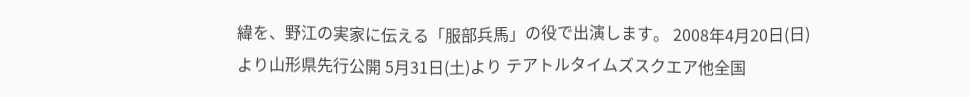緯を、野江の実家に伝える「服部兵馬」の役で出演します。 2008年4月20日(日)より山形県先行公開 5月31日(土)より テアトルタイムズスクエア他全国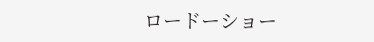ロードーショー